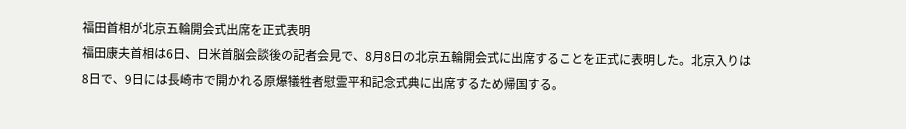福田首相が北京五輪開会式出席を正式表明
福田康夫首相は6日、日米首脳会談後の記者会見で、8月8日の北京五輪開会式に出席することを正式に表明した。北京入りは8日で、9日には長崎市で開かれる原爆犠牲者慰霊平和記念式典に出席するため帰国する。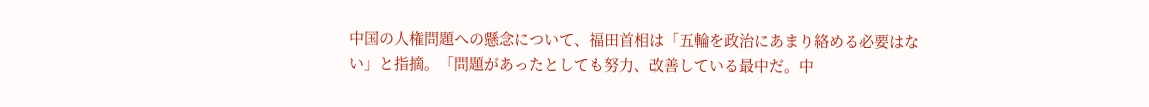中国の人権問題への懸念について、福田首相は「五輪を政治にあまり絡める必要はない」と指摘。「問題があったとしても努力、改善している最中だ。中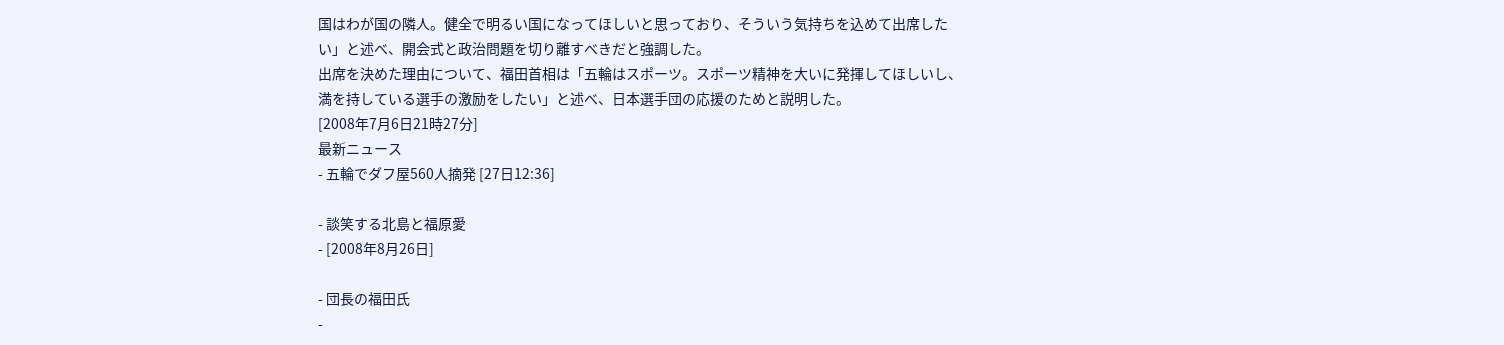国はわが国の隣人。健全で明るい国になってほしいと思っており、そういう気持ちを込めて出席したい」と述べ、開会式と政治問題を切り離すべきだと強調した。
出席を決めた理由について、福田首相は「五輪はスポーツ。スポーツ精神を大いに発揮してほしいし、満を持している選手の激励をしたい」と述べ、日本選手団の応援のためと説明した。
[2008年7月6日21時27分]
最新ニュース
- 五輪でダフ屋560人摘発 [27日12:36]

- 談笑する北島と福原愛
- [2008年8月26日]

- 団長の福田氏
-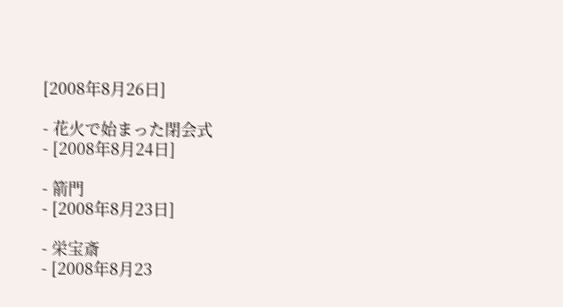[2008年8月26日]

- 花火で始まった閉会式
- [2008年8月24日]

- 箭門
- [2008年8月23日]

- 栄宝斎
- [2008年8月23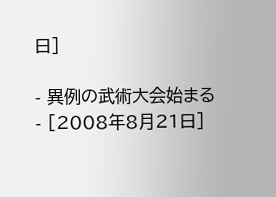日]

- 異例の武術大会始まる
- [2008年8月21日]